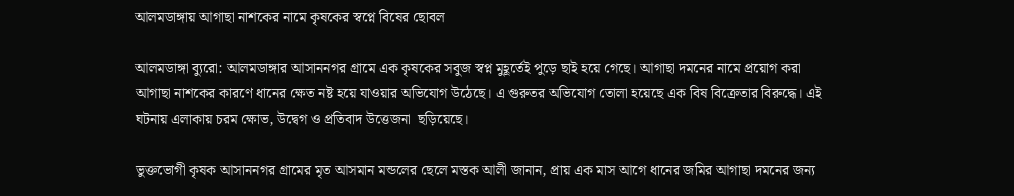আলমডাঙ্গায় আগাছা নাশকের নামে কৃষকের স্বপ্নে বিষের ছোবল

আলমডাঙ্গা ব্যুরো: আলমডাঙ্গার আসাননগর গ্রামে এক কৃষকের সবুজ স্বপ্ন মুহূর্তেই পুড়ে ছাই হয়ে গেছে। আগাছা দমনের নামে প্রয়োগ করা আগাছা নাশকের কারণে ধানের ক্ষেত নষ্ট হয়ে যাওয়ার অভিযোগ উঠেছে। এ গুরুতর অভিযোগ তোলা হয়েছে এক বিষ বিক্রেতার বিরুদ্ধে। এই ঘটনায় এলাকায় চরম ক্ষোভ, উদ্বেগ ও প্রতিবাদ উত্তেজনা  ছড়িয়েছে।

ভুক্তভোগী কৃষক আসাননগর গ্রামের মৃত আসমান মন্ডলের ছেলে মস্তক আলী জানান, প্রায় এক মাস আগে ধানের জমির আগাছা দমনের জন্য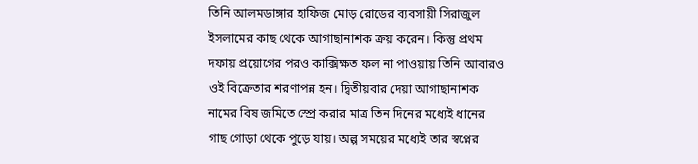তিনি আলমডাঙ্গার হাফিজ মোড় রোডের ব্যবসায়ী সিরাজুল ইসলামের কাছ থেকে আগাছানাশক ক্রয় করেন। কিন্তু প্রথম দফায় প্রয়োগের পরও কাক্সিক্ষত ফল না পাওয়ায় তিনি আবারও ওই বিক্রেতার শরণাপন্ন হন। দ্বিতীয়বার দেয়া আগাছানাশক নামের বিষ জমিতে স্প্রে করার মাত্র তিন দিনের মধ্যেই ধানের গাছ গোড়া থেকে পুড়ে যায়। অল্প সময়ের মধ্যেই তার স্বপ্নের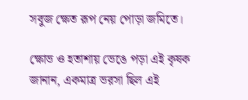সবুজ ক্ষেত রূপ নেয় পোড়া জমিতে।

ক্ষোভ ও হতাশায় ভেঙে পড়া এই কৃষক জানান, একমাত্র ভরসা ছিল এই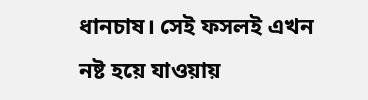ধানচাষ। সেই ফসলই এখন নষ্ট হয়ে যাওয়ায়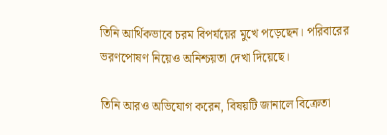তিনি আর্থিকভাবে চরম বিপর্যয়ের মুখে পড়েছেন। পরিবারের ভরণপোষণ নিয়েও অনিশ্চয়তা দেখা দিয়েছে।

তিনি আরও অভিযোগ করেন, বিষয়টি জানালে বিক্রেতা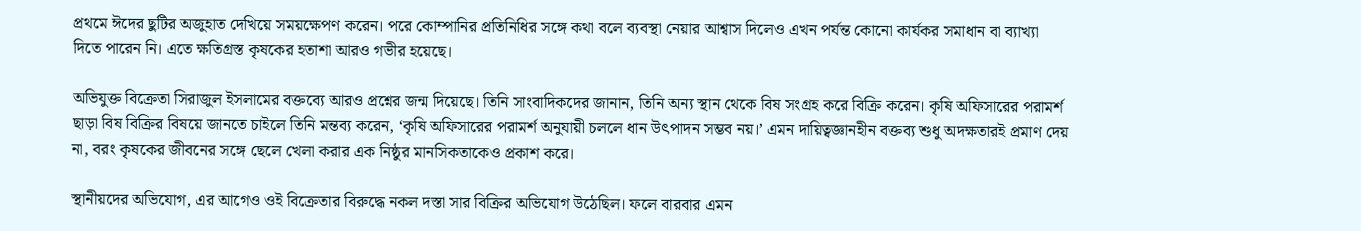প্রথমে ঈদের ছুটির অজুহাত দেখিয়ে সময়ক্ষেপণ করেন। পরে কোম্পানির প্রতিনিধির সঙ্গে কথা বলে ব্যবস্থা নেয়ার আশ্বাস দিলেও এখন পর্যন্ত কোনো কার্যকর সমাধান বা ব্যাখ্যা দিতে পারেন নি। এতে ক্ষতিগ্রস্ত কৃষকের হতাশা আরও গভীর হয়েছে।

অভিযুক্ত বিক্রেতা সিরাজুল ইসলামের বক্তব্যে আরও প্রশ্নের জন্ম দিয়েছে। তিনি সাংবাদিকদের জানান, তিনি অন্য স্থান থেকে বিষ সংগ্রহ করে বিক্রি করেন। কৃষি অফিসারের পরামর্শ ছাড়া বিষ বিক্রির বিষয়ে জানতে চাইলে তিনি মন্তব্য করেন, ‘কৃষি অফিসারের পরামর্শ অনুযায়ী চললে ধান উৎপাদন সম্ভব নয়।’ এমন দায়িত্বজ্ঞানহীন বক্তব্য শুধু অদক্ষতারই প্রমাণ দেয় না, বরং কৃষকের জীবনের সঙ্গে ছেলে খেলা করার এক নিষ্ঠুর মানসিকতাকেও প্রকাশ করে।

স্থানীয়দের অভিযোগ, এর আগেও ওই বিক্রেতার বিরুদ্ধে নকল দস্তা সার বিক্রির অভিযোগ উঠেছিল। ফলে বারবার এমন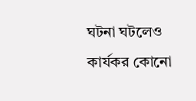ঘটনা ঘটলেও কার্যকর কোনো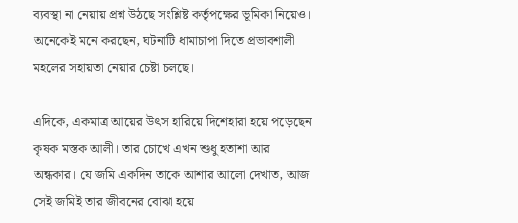ব্যবস্থা না নেয়ায় প্রশ্ন উঠছে সংশ্লিষ্ট কর্তৃপক্ষের ভূমিকা নিয়েও। অনেকেই মনে করছেন, ঘটনাটি ধামাচাপা দিতে প্রভাবশালী মহলের সহায়তা নেয়ার চেষ্টা চলছে।

এদিকে, একমাত্র আয়ের উৎস হারিয়ে দিশেহারা হয়ে পড়েছেন কৃষক মস্তক আলী। তার চোখে এখন শুধু হতাশা আর অন্ধকার। যে জমি একদিন তাকে আশার আলো দেখাত, আজ সেই জমিই তার জীবনের বোঝা হয়ে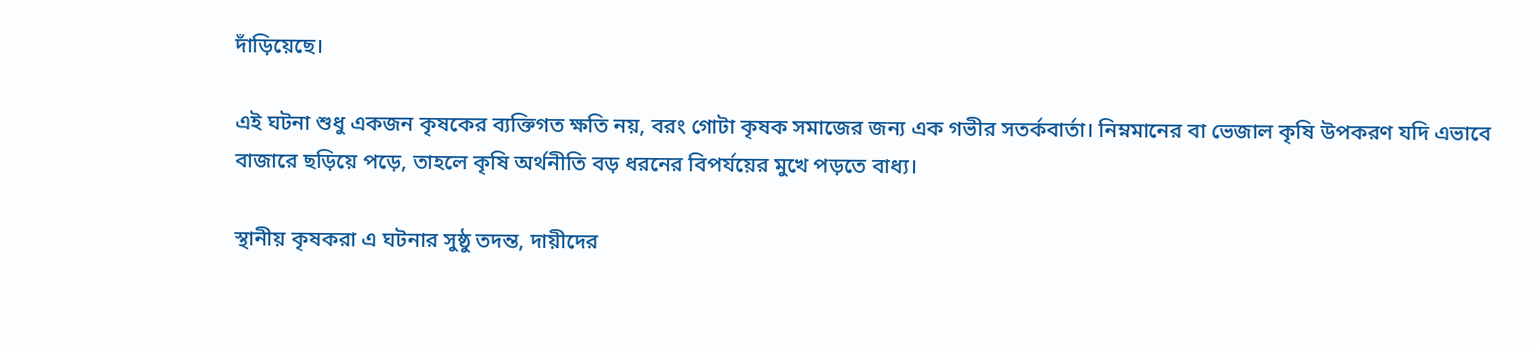দাঁড়িয়েছে।

এই ঘটনা শুধু একজন কৃষকের ব্যক্তিগত ক্ষতি নয়, বরং গোটা কৃষক সমাজের জন্য এক গভীর সতর্কবার্তা। নিম্নমানের বা ভেজাল কৃষি উপকরণ যদি এভাবে বাজারে ছড়িয়ে পড়ে, তাহলে কৃষি অর্থনীতি বড় ধরনের বিপর্যয়ের মুখে পড়তে বাধ্য।

স্থানীয় কৃষকরা এ ঘটনার সুষ্ঠু তদন্ত, দায়ীদের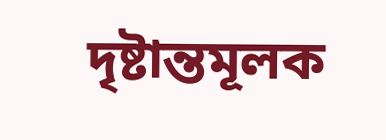দৃষ্টান্তমূলক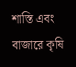শাস্তি এবং বাজারে কৃষি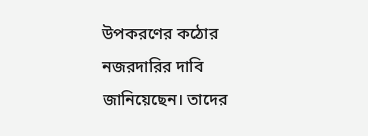উপকরণের কঠোর নজরদারির দাবি জানিয়েছেন। তাদের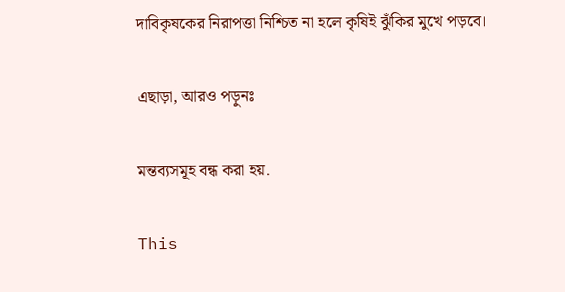দাবিকৃষকের নিরাপত্তা নিশ্চিত না হলে কৃষিই ঝুঁকির মুখে পড়বে।

এছাড়া, আরও পড়ুনঃ

মন্তব্যসমূহ বন্ধ করা হয়.

This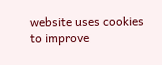website uses cookies to improve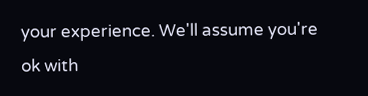your experience. We'll assume you're ok with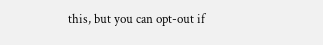this, but you can opt-out if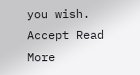you wish. Accept Read More